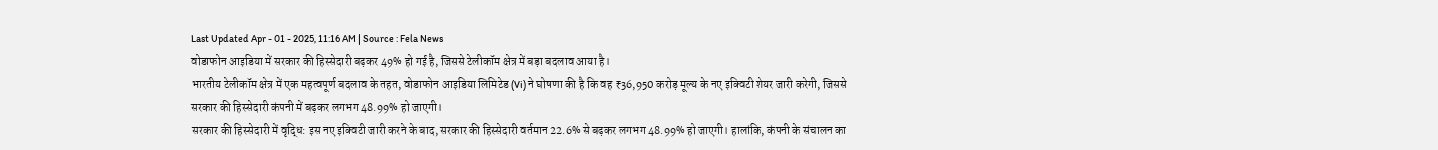Last Updated Apr - 01 - 2025, 11:16 AM | Source : Fela News
वोडाफोन आइडिया में सरकार की हिस्सेदारी बढ़कर 49% हो गई है, जिससे टेलीकॉम क्षेत्र में बड़ा बदलाव आया है।
भारतीय टेलीकॉम क्षेत्र में एक महत्वपूर्ण बदलाव के तहत, वोडाफोन आइडिया लिमिटेड (Vi) ने घोषणा की है कि वह ₹36,950 करोड़ मूल्य के नए इक्विटी शेयर जारी करेगी, जिससे सरकार की हिस्सेदारी कंपनी में बढ़कर लगभग 48.99% हो जाएगी।
सरकार की हिस्सेदारी में वृद्धि: इस नए इक्विटी जारी करने के बाद, सरकार की हिस्सेदारी वर्तमान 22.6% से बढ़कर लगभग 48.99% हो जाएगी। हालांकि, कंपनी के संचालन का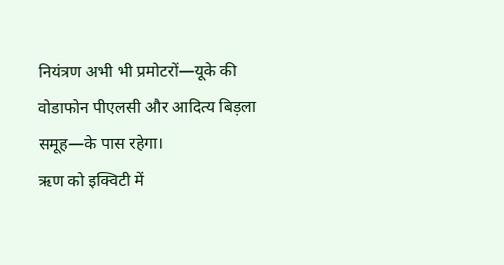नियंत्रण अभी भी प्रमोटरों—यूके की वोडाफोन पीएलसी और आदित्य बिड़ला समूह—के पास रहेगा।
ऋण को इक्विटी में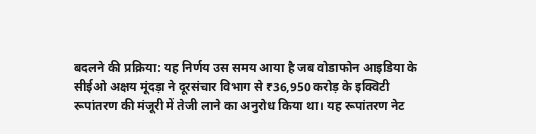बदलने की प्रक्रिया: यह निर्णय उस समय आया है जब वोडाफोन आइडिया के सीईओ अक्षय मूंदड़ा ने दूरसंचार विभाग से ₹36,950 करोड़ के इक्विटी रूपांतरण की मंजूरी में तेजी लाने का अनुरोध किया था। यह रूपांतरण नेट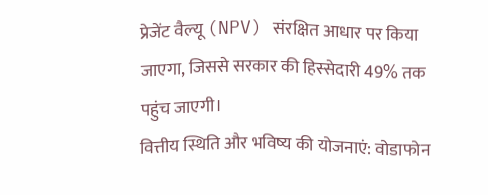प्रेजेंट वैल्यू (NPV) संरक्षित आधार पर किया जाएगा, जिससे सरकार की हिस्सेदारी 49% तक पहुंच जाएगी।
वित्तीय स्थिति और भविष्य की योजनाएं: वोडाफोन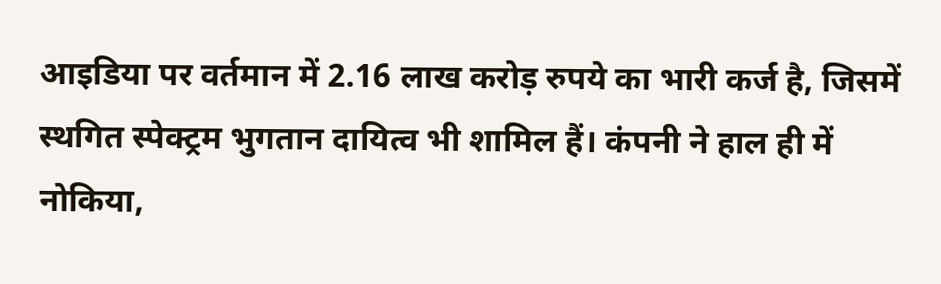आइडिया पर वर्तमान में 2.16 लाख करोड़ रुपये का भारी कर्ज है, जिसमें स्थगित स्पेक्ट्रम भुगतान दायित्व भी शामिल हैं। कंपनी ने हाल ही में नोकिया,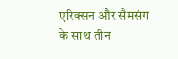एरिक्सन और सैमसंग के साथ तीन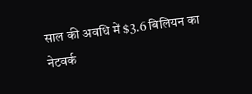साल की अवधि में $3.6 बिलियन का नेटवर्क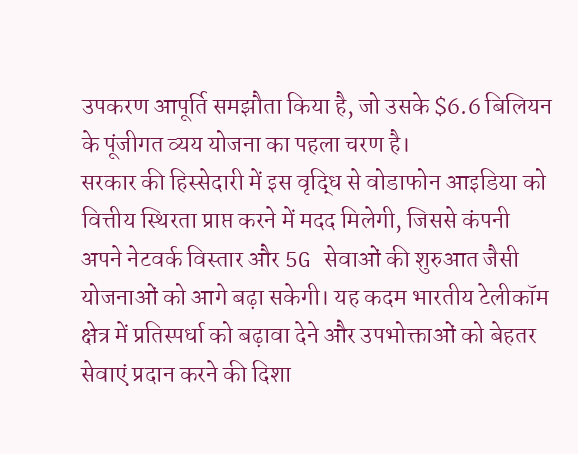उपकरण आपूर्ति समझौता किया है, जो उसके $6.6 बिलियन के पूंजीगत व्यय योजना का पहला चरण है।
सरकार की हिस्सेदारी में इस वृद्धि से वोडाफोन आइडिया को वित्तीय स्थिरता प्राप्त करने में मदद मिलेगी, जिससे कंपनी अपने नेटवर्क विस्तार और 5G सेवाओं की शुरुआत जैसी योजनाओं को आगे बढ़ा सकेगी। यह कदम भारतीय टेलीकॉम क्षेत्र में प्रतिस्पर्धा को बढ़ावा देने और उपभोक्ताओं को बेहतर सेवाएं प्रदान करने की दिशा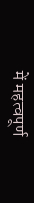में महत्वपूर्ण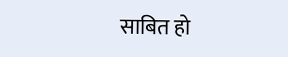साबित हो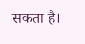सकता है।